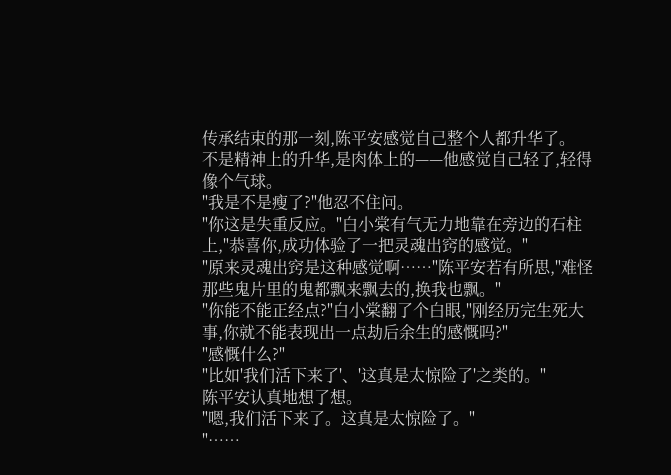传承结束的那一刻,陈平安感觉自己整个人都升华了。
不是精神上的升华,是肉体上的——他感觉自己轻了,轻得像个气球。
"我是不是瘦了?"他忍不住问。
"你这是失重反应。"白小棠有气无力地靠在旁边的石柱上,"恭喜你,成功体验了一把灵魂出窍的感觉。"
"原来灵魂出窍是这种感觉啊……"陈平安若有所思,"难怪那些鬼片里的鬼都飘来飘去的,换我也飘。"
"你能不能正经点?"白小棠翻了个白眼,"刚经历完生死大事,你就不能表现出一点劫后余生的感慨吗?"
"感慨什么?"
"比如'我们活下来了'、'这真是太惊险了'之类的。"
陈平安认真地想了想。
"嗯,我们活下来了。这真是太惊险了。"
"……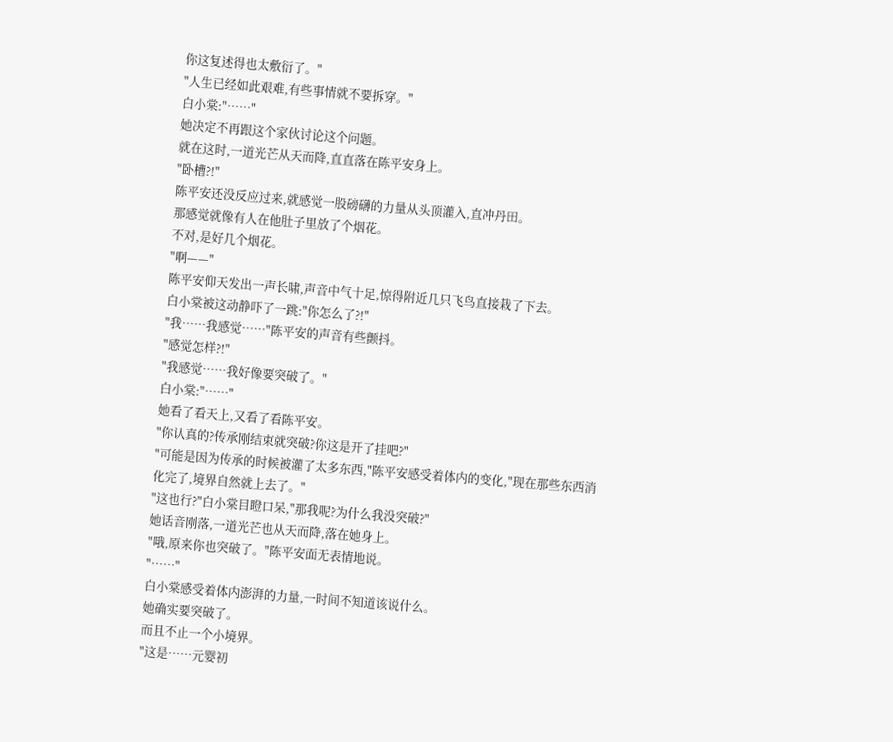你这复述得也太敷衍了。"
"人生已经如此艰难,有些事情就不要拆穿。"
白小棠:"……"
她决定不再跟这个家伙讨论这个问题。
就在这时,一道光芒从天而降,直直落在陈平安身上。
"卧槽?!"
陈平安还没反应过来,就感觉一股磅礴的力量从头顶灌入,直冲丹田。
那感觉就像有人在他肚子里放了个烟花。
不对,是好几个烟花。
"啊——"
陈平安仰天发出一声长啸,声音中气十足,惊得附近几只飞鸟直接栽了下去。
白小棠被这动静吓了一跳:"你怎么了?!"
"我……我感觉……"陈平安的声音有些颤抖。
"感觉怎样?!"
"我感觉……我好像要突破了。"
白小棠:"……"
她看了看天上,又看了看陈平安。
"你认真的?传承刚结束就突破?你这是开了挂吧?"
"可能是因为传承的时候被灌了太多东西,"陈平安感受着体内的变化,"现在那些东西消化完了,境界自然就上去了。"
"这也行?"白小棠目瞪口呆,"那我呢?为什么我没突破?"
她话音刚落,一道光芒也从天而降,落在她身上。
"哦,原来你也突破了。"陈平安面无表情地说。
"……"
白小棠感受着体内澎湃的力量,一时间不知道该说什么。
她确实要突破了。
而且不止一个小境界。
"这是……元婴初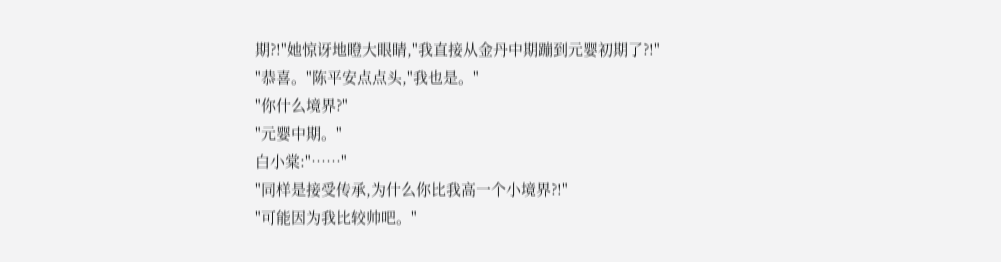期?!"她惊讶地瞪大眼睛,"我直接从金丹中期蹦到元婴初期了?!"
"恭喜。"陈平安点点头,"我也是。"
"你什么境界?"
"元婴中期。"
白小棠:"……"
"同样是接受传承,为什么你比我高一个小境界?!"
"可能因为我比较帅吧。"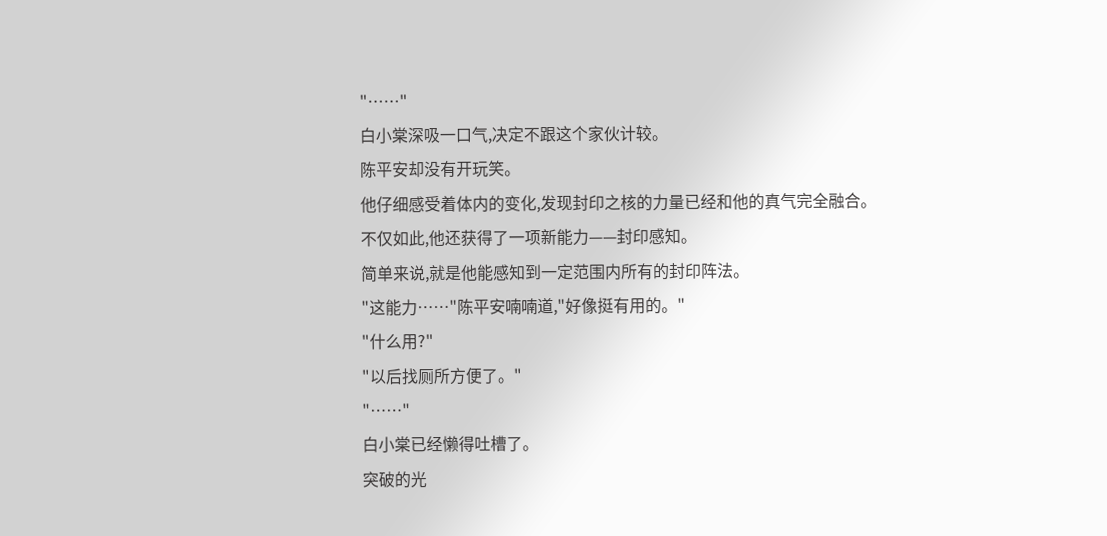"……"
白小棠深吸一口气,决定不跟这个家伙计较。
陈平安却没有开玩笑。
他仔细感受着体内的变化,发现封印之核的力量已经和他的真气完全融合。
不仅如此,他还获得了一项新能力——封印感知。
简单来说,就是他能感知到一定范围内所有的封印阵法。
"这能力……"陈平安喃喃道,"好像挺有用的。"
"什么用?"
"以后找厕所方便了。"
"……"
白小棠已经懒得吐槽了。
突破的光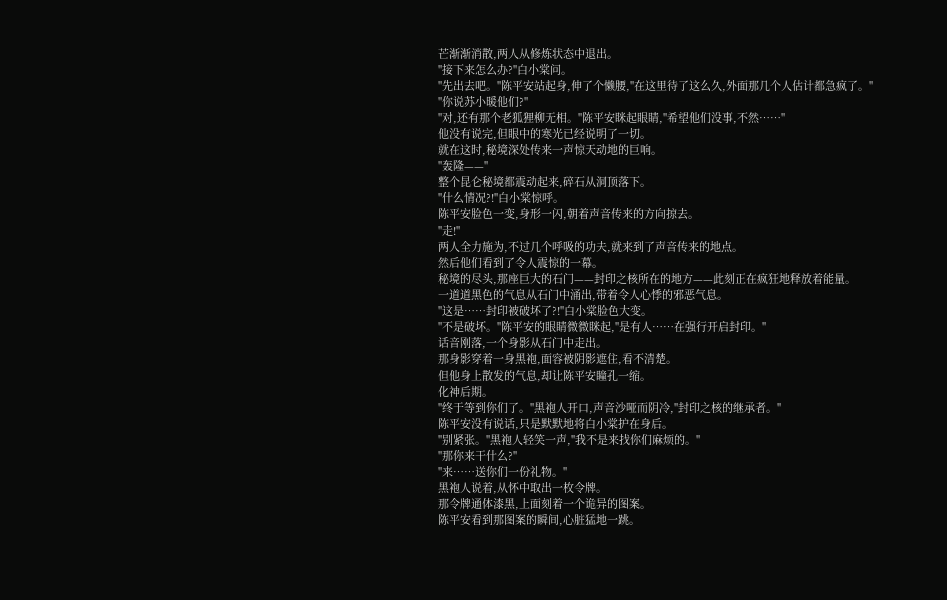芒渐渐消散,两人从修炼状态中退出。
"接下来怎么办?"白小棠问。
"先出去吧。"陈平安站起身,伸了个懒腰,"在这里待了这么久,外面那几个人估计都急疯了。"
"你说苏小暖他们?"
"对,还有那个老狐狸柳无相。"陈平安眯起眼睛,"希望他们没事,不然……"
他没有说完,但眼中的寒光已经说明了一切。
就在这时,秘境深处传来一声惊天动地的巨响。
"轰隆——"
整个昆仑秘境都震动起来,碎石从洞顶落下。
"什么情况?!"白小棠惊呼。
陈平安脸色一变,身形一闪,朝着声音传来的方向掠去。
"走!"
两人全力施为,不过几个呼吸的功夫,就来到了声音传来的地点。
然后他们看到了令人震惊的一幕。
秘境的尽头,那座巨大的石门——封印之核所在的地方——此刻正在疯狂地释放着能量。
一道道黑色的气息从石门中涌出,带着令人心悸的邪恶气息。
"这是……封印被破坏了?!"白小棠脸色大变。
"不是破坏。"陈平安的眼睛微微眯起,"是有人……在强行开启封印。"
话音刚落,一个身影从石门中走出。
那身影穿着一身黑袍,面容被阴影遮住,看不清楚。
但他身上散发的气息,却让陈平安瞳孔一缩。
化神后期。
"终于等到你们了。"黑袍人开口,声音沙哑而阴冷,"封印之核的继承者。"
陈平安没有说话,只是默默地将白小棠护在身后。
"别紧张。"黑袍人轻笑一声,"我不是来找你们麻烦的。"
"那你来干什么?"
"来……送你们一份礼物。"
黑袍人说着,从怀中取出一枚令牌。
那令牌通体漆黑,上面刻着一个诡异的图案。
陈平安看到那图案的瞬间,心脏猛地一跳。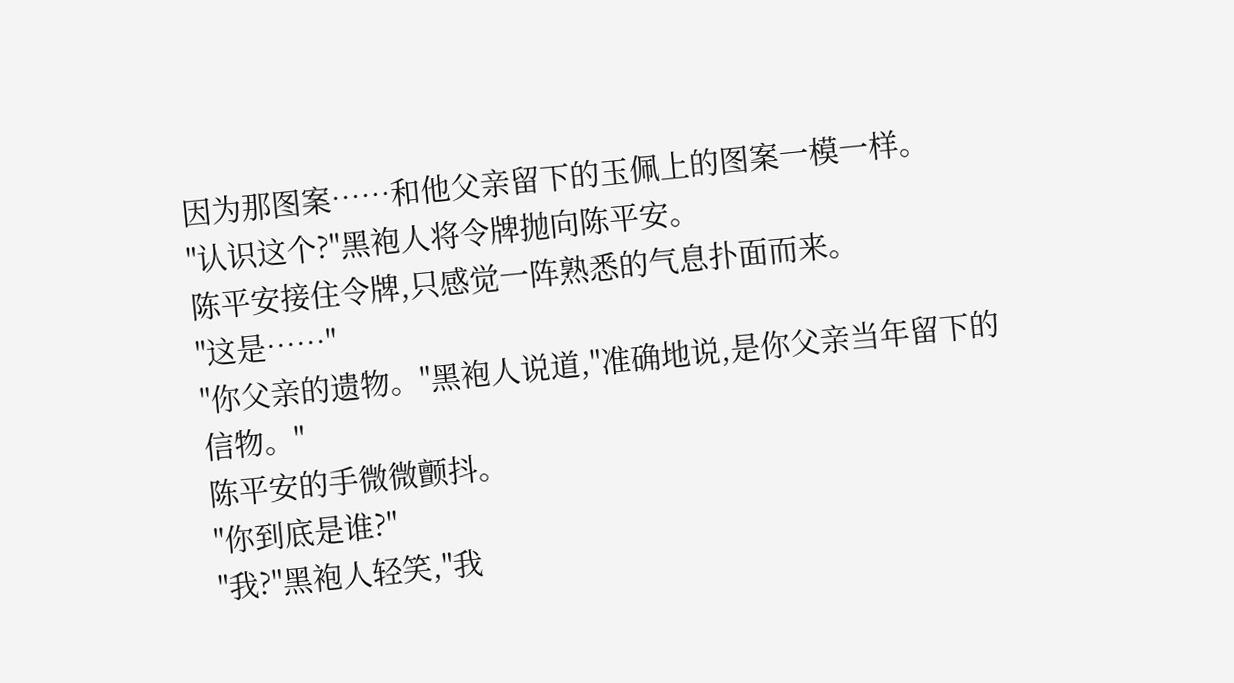因为那图案……和他父亲留下的玉佩上的图案一模一样。
"认识这个?"黑袍人将令牌抛向陈平安。
陈平安接住令牌,只感觉一阵熟悉的气息扑面而来。
"这是……"
"你父亲的遗物。"黑袍人说道,"准确地说,是你父亲当年留下的信物。"
陈平安的手微微颤抖。
"你到底是谁?"
"我?"黑袍人轻笑,"我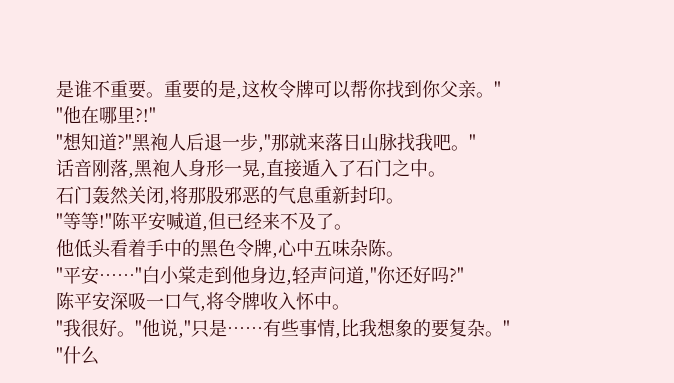是谁不重要。重要的是,这枚令牌可以帮你找到你父亲。"
"他在哪里?!"
"想知道?"黑袍人后退一步,"那就来落日山脉找我吧。"
话音刚落,黑袍人身形一晃,直接遁入了石门之中。
石门轰然关闭,将那股邪恶的气息重新封印。
"等等!"陈平安喊道,但已经来不及了。
他低头看着手中的黑色令牌,心中五味杂陈。
"平安……"白小棠走到他身边,轻声问道,"你还好吗?"
陈平安深吸一口气,将令牌收入怀中。
"我很好。"他说,"只是……有些事情,比我想象的要复杂。"
"什么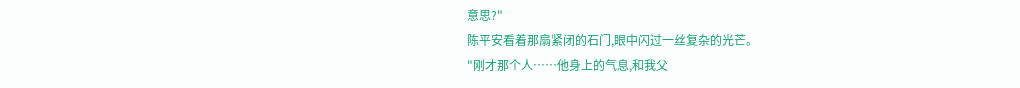意思?"
陈平安看着那扇紧闭的石门,眼中闪过一丝复杂的光芒。
"刚才那个人……他身上的气息,和我父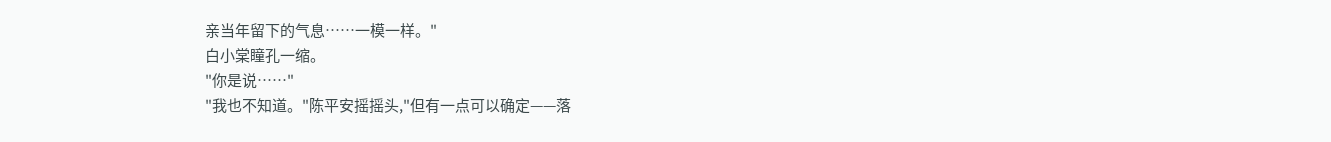亲当年留下的气息……一模一样。"
白小棠瞳孔一缩。
"你是说……"
"我也不知道。"陈平安摇摇头,"但有一点可以确定——落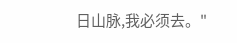日山脉,我必须去。"